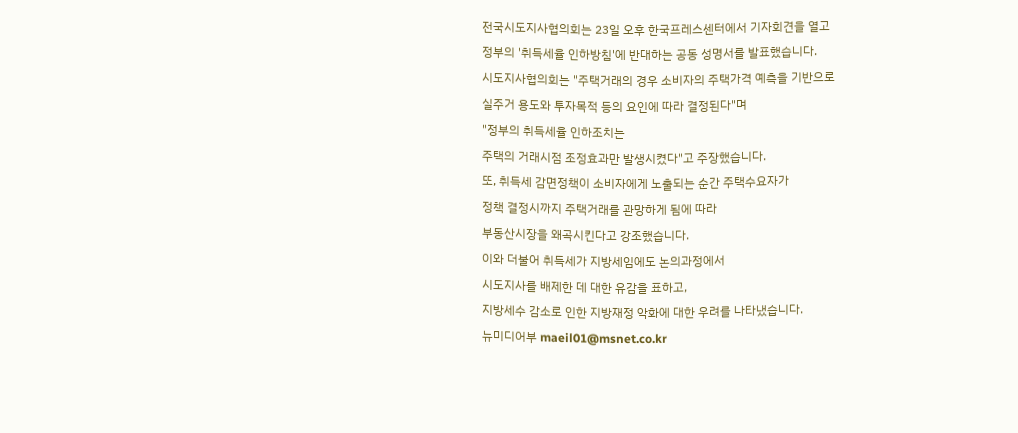전국시도지사협의회는 23일 오후 한국프레스센터에서 기자회견을 열고
정부의 '취득세율 인하방침'에 반대하는 공동 성명서를 발표했습니다.
시도지사협의회는 "주택거래의 경우 소비자의 주택가격 예측을 기반으로
실주거 용도와 투자목적 등의 요인에 따라 결정된다"며
"정부의 취득세율 인하조치는
주택의 거래시점 조정효과만 발생시켰다"고 주장했습니다.
또, 취득세 감면정책이 소비자에게 노출되는 순간 주택수요자가
정책 결정시까지 주택거래를 관망하게 됨에 따라
부동산시장을 왜곡시킨다고 강조했습니다.
이와 더불어 취득세가 지방세임에도 논의과정에서
시도지사를 배제한 데 대한 유감을 표하고,
지방세수 감소로 인한 지방재정 악화에 대한 우려를 나타냈습니다.
뉴미디어부 maeil01@msnet.co.kr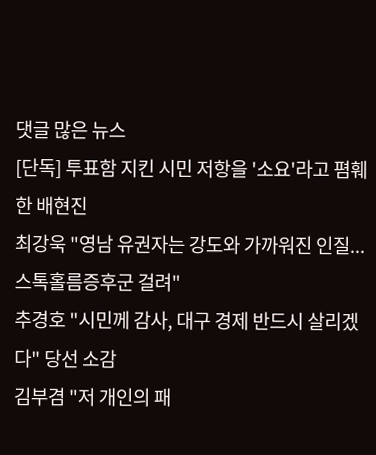댓글 많은 뉴스
[단독] 투표함 지킨 시민 저항을 '소요'라고 폄훼한 배현진
최강욱 "영남 유권자는 강도와 가까워진 인질... 스톡홀름증후군 걸려"
추경호 "시민께 감사, 대구 경제 반드시 살리겠다" 당선 소감
김부겸 "저 개인의 패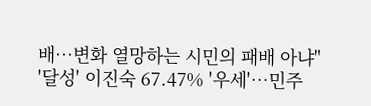배…변화 열망하는 시민의 패배 아냐"
'달성' 이진숙 67.47% '우세'…민주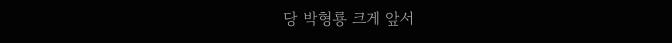당 박형룡 크게 앞서